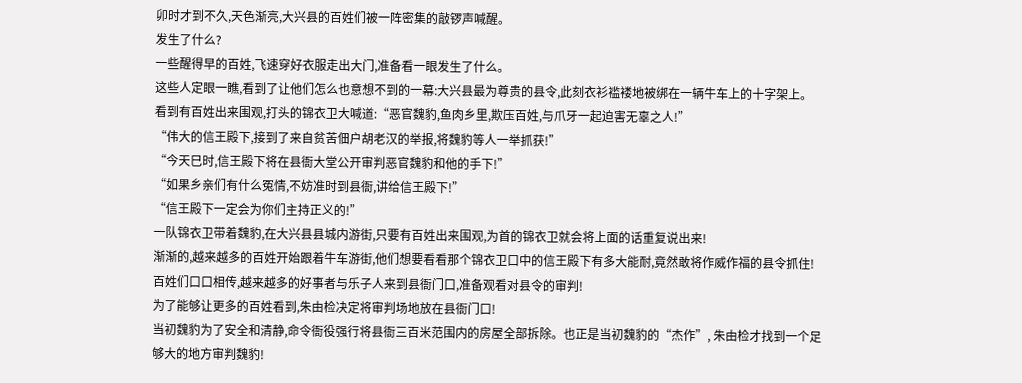卯时才到不久,天色渐亮,大兴县的百姓们被一阵密集的敲锣声喊醒。
发生了什么?
一些醒得早的百姓,飞速穿好衣服走出大门,准备看一眼发生了什么。
这些人定眼一瞧,看到了让他们怎么也意想不到的一幕:大兴县最为尊贵的县令,此刻衣衫褴褛地被绑在一辆牛车上的十字架上。
看到有百姓出来围观,打头的锦衣卫大喊道:“恶官魏豹,鱼肉乡里,欺压百姓,与爪牙一起迫害无辜之人!”
“伟大的信王殿下,接到了来自贫苦佃户胡老汉的举报,将魏豹等人一举抓获!”
“今天巳时,信王殿下将在县衙大堂公开审判恶官魏豹和他的手下!”
“如果乡亲们有什么冤情,不妨准时到县衙,讲给信王殿下!”
“信王殿下一定会为你们主持正义的!”
一队锦衣卫带着魏豹,在大兴县县城内游街,只要有百姓出来围观,为首的锦衣卫就会将上面的话重复说出来!
渐渐的,越来越多的百姓开始跟着牛车游街,他们想要看看那个锦衣卫口中的信王殿下有多大能耐,竟然敢将作威作福的县令抓住!
百姓们口口相传,越来越多的好事者与乐子人来到县衙门口,准备观看对县令的审判!
为了能够让更多的百姓看到,朱由检决定将审判场地放在县衙门口!
当初魏豹为了安全和清静,命令衙役强行将县衙三百米范围内的房屋全部拆除。也正是当初魏豹的“杰作”, 朱由检才找到一个足够大的地方审判魏豹!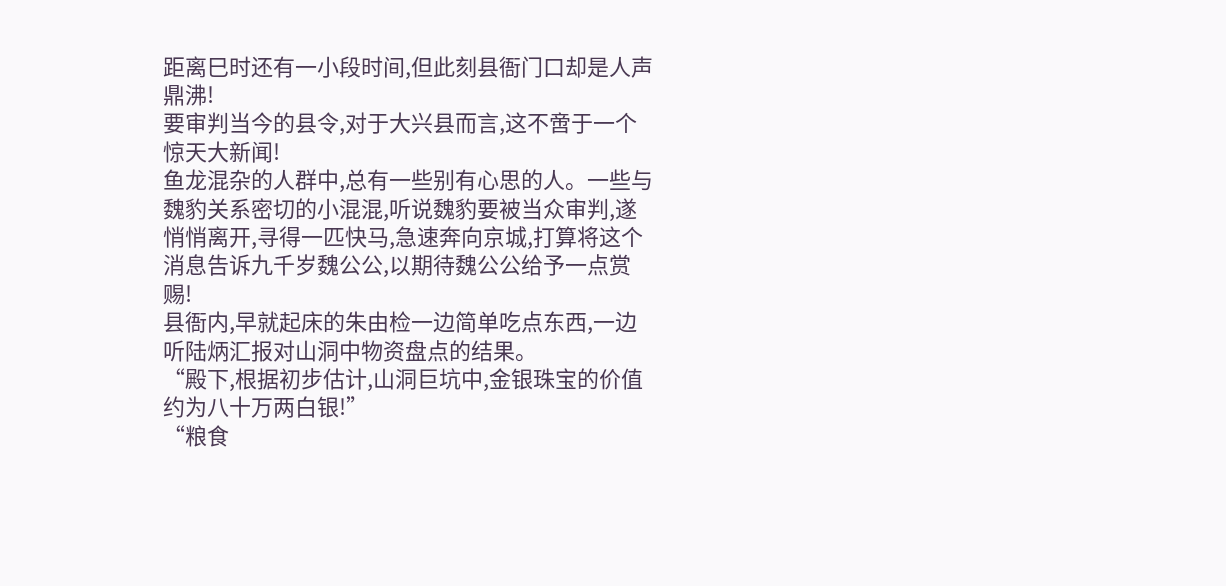距离巳时还有一小段时间,但此刻县衙门口却是人声鼎沸!
要审判当今的县令,对于大兴县而言,这不啻于一个惊天大新闻!
鱼龙混杂的人群中,总有一些别有心思的人。一些与魏豹关系密切的小混混,听说魏豹要被当众审判,遂悄悄离开,寻得一匹快马,急速奔向京城,打算将这个消息告诉九千岁魏公公,以期待魏公公给予一点赏赐!
县衙内,早就起床的朱由检一边简单吃点东西,一边听陆炳汇报对山洞中物资盘点的结果。
“殿下,根据初步估计,山洞巨坑中,金银珠宝的价值约为八十万两白银!”
“粮食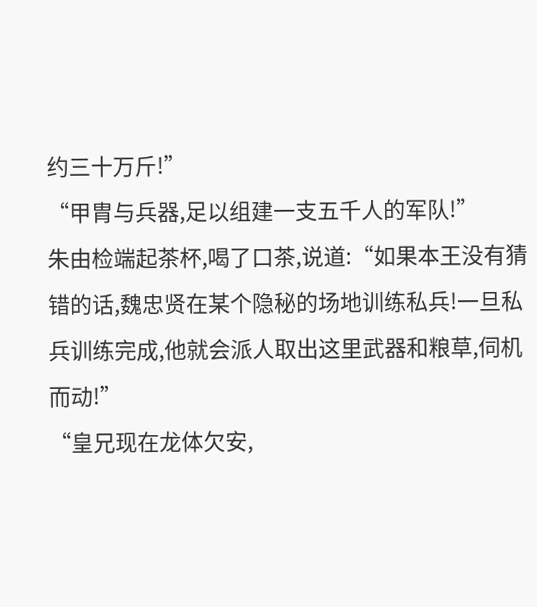约三十万斤!”
“甲胄与兵器,足以组建一支五千人的军队!”
朱由检端起茶杯,喝了口茶,说道:“如果本王没有猜错的话,魏忠贤在某个隐秘的场地训练私兵!一旦私兵训练完成,他就会派人取出这里武器和粮草,伺机而动!”
“皇兄现在龙体欠安,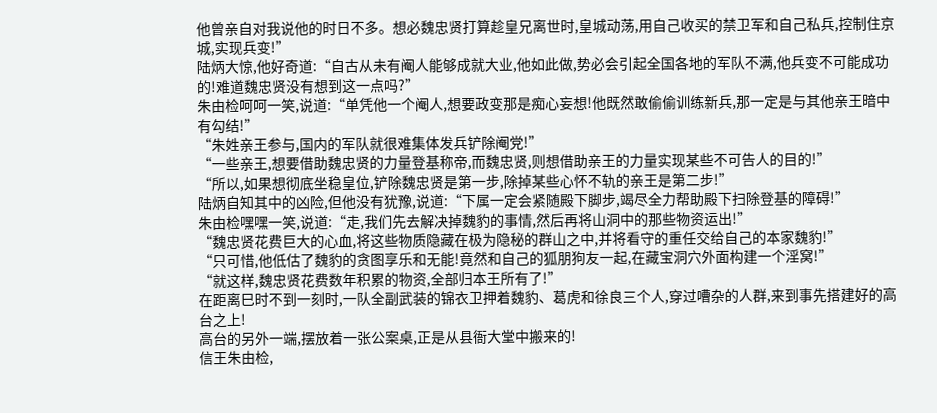他曾亲自对我说他的时日不多。想必魏忠贤打算趁皇兄离世时,皇城动荡,用自己收买的禁卫军和自己私兵,控制住京城,实现兵变!”
陆炳大惊,他好奇道:“自古从未有阉人能够成就大业,他如此做,势必会引起全国各地的军队不满,他兵变不可能成功的!难道魏忠贤没有想到这一点吗?”
朱由检呵呵一笑,说道:“单凭他一个阉人,想要政变那是痴心妄想!他既然敢偷偷训练新兵,那一定是与其他亲王暗中有勾结!”
“朱姓亲王参与,国内的军队就很难集体发兵铲除阉党!”
“一些亲王,想要借助魏忠贤的力量登基称帝,而魏忠贤,则想借助亲王的力量实现某些不可告人的目的!”
“所以,如果想彻底坐稳皇位,铲除魏忠贤是第一步,除掉某些心怀不轨的亲王是第二步!”
陆炳自知其中的凶险,但他没有犹豫,说道:“下属一定会紧随殿下脚步,竭尽全力帮助殿下扫除登基的障碍!”
朱由检嘿嘿一笑,说道:“走,我们先去解决掉魏豹的事情,然后再将山洞中的那些物资运出!”
“魏忠贤花费巨大的心血,将这些物质隐藏在极为隐秘的群山之中,并将看守的重任交给自己的本家魏豹!”
“只可惜,他低估了魏豹的贪图享乐和无能!竟然和自己的狐朋狗友一起,在藏宝洞穴外面构建一个淫窝!”
“就这样,魏忠贤花费数年积累的物资,全部归本王所有了!”
在距离巳时不到一刻时,一队全副武装的锦衣卫押着魏豹、葛虎和徐良三个人,穿过嘈杂的人群,来到事先搭建好的高台之上!
高台的另外一端,摆放着一张公案桌,正是从县衙大堂中搬来的!
信王朱由检,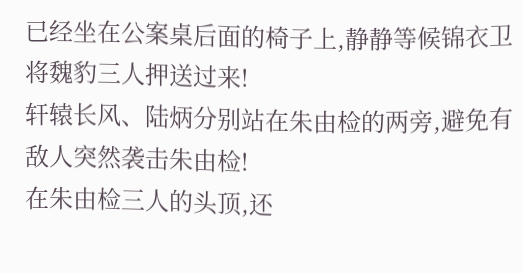已经坐在公案桌后面的椅子上,静静等候锦衣卫将魏豹三人押送过来!
轩辕长风、陆炳分别站在朱由检的两旁,避免有敌人突然袭击朱由检!
在朱由检三人的头顶,还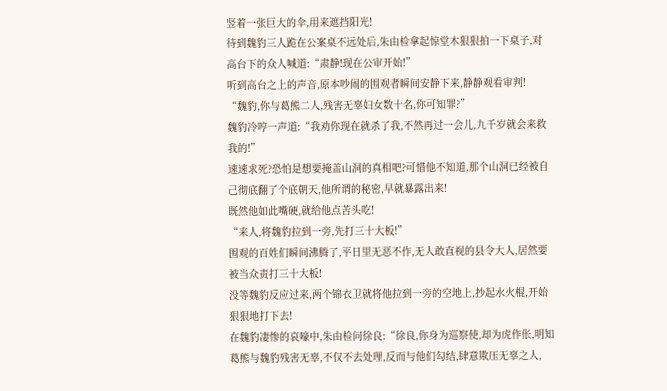竖着一张巨大的伞,用来遮挡阳光!
待到魏豹三人跪在公案桌不远处后,朱由检拿起惊堂木狠狠拍一下桌子,对高台下的众人喊道:“肃静!现在公审开始!”
听到高台之上的声音,原本吵闹的围观者瞬间安静下来,静静观看审判!
“魏豹,你与葛熊二人,残害无辜妇女数十名,你可知罪?”
魏豹冷哼一声道:“我劝你现在就杀了我,不然再过一会儿,九千岁就会来救我的!”
速速求死?恐怕是想要掩盖山洞的真相吧?可惜他不知道,那个山洞已经被自己彻底翻了个底朝天,他所谓的秘密,早就暴露出来!
既然他如此嘴硬,就给他点苦头吃!
“来人,将魏豹拉到一旁,先打三十大板!”
围观的百姓们瞬间沸腾了,平日里无恶不作,无人敢直视的县令大人,居然要被当众责打三十大板!
没等魏豹反应过来,两个锦衣卫就将他拉到一旁的空地上,抄起水火棍,开始狠狠地打下去!
在魏豹凄惨的哀嚎中,朱由检问徐良:“徐良,你身为巡察使,却为虎作伥,明知葛熊与魏豹残害无辜,不仅不去处理,反而与他们勾结,肆意欺压无辜之人,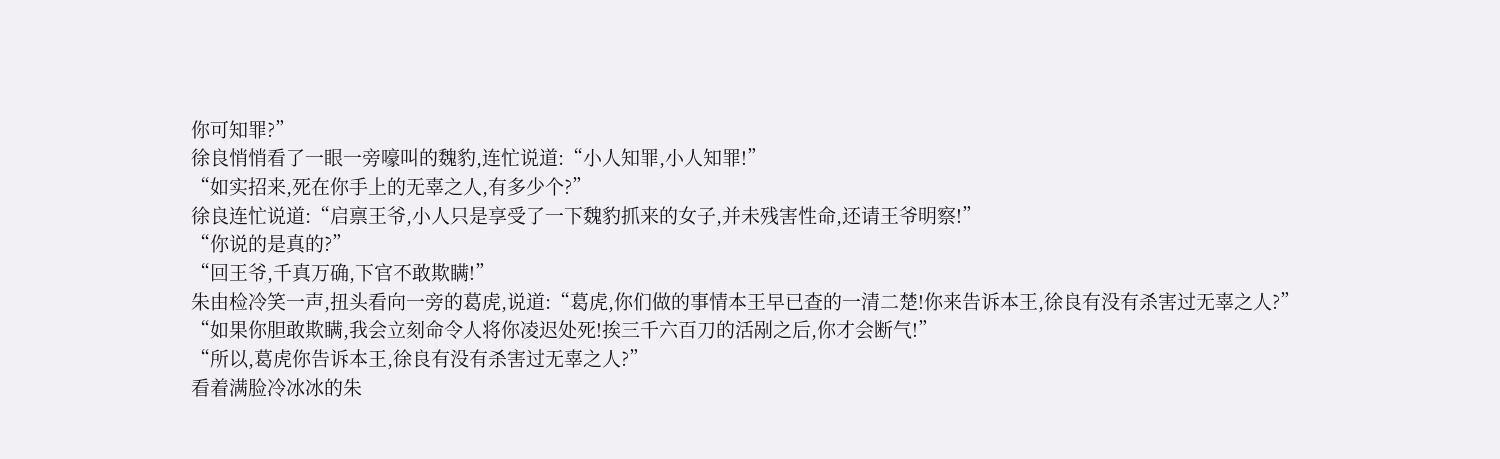你可知罪?”
徐良悄悄看了一眼一旁嚎叫的魏豹,连忙说道:“小人知罪,小人知罪!”
“如实招来,死在你手上的无辜之人,有多少个?”
徐良连忙说道:“启禀王爷,小人只是享受了一下魏豹抓来的女子,并未残害性命,还请王爷明察!”
“你说的是真的?”
“回王爷,千真万确,下官不敢欺瞒!”
朱由检冷笑一声,扭头看向一旁的葛虎,说道:“葛虎,你们做的事情本王早已查的一清二楚!你来告诉本王,徐良有没有杀害过无辜之人?”
“如果你胆敢欺瞒,我会立刻命令人将你凌迟处死!挨三千六百刀的活剐之后,你才会断气!”
“所以,葛虎你告诉本王,徐良有没有杀害过无辜之人?”
看着满脸冷冰冰的朱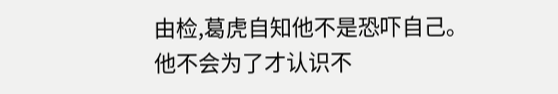由检,葛虎自知他不是恐吓自己。他不会为了才认识不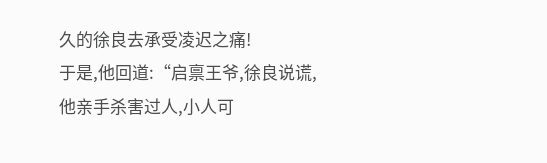久的徐良去承受凌迟之痛!
于是,他回道:“启禀王爷,徐良说谎,他亲手杀害过人,小人可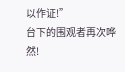以作证!”
台下的围观者再次哗然!